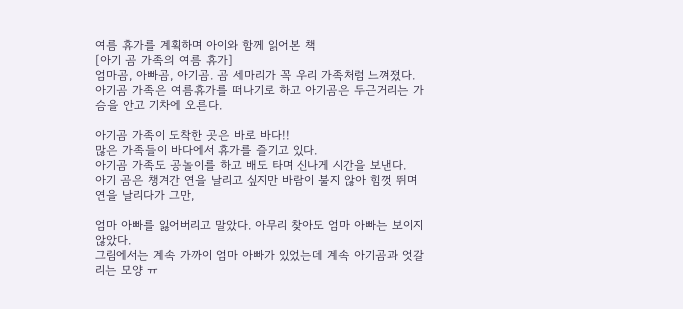여름 휴가를 계획하며 아이와 함께 읽어본 책
[아기 곰 가족의 여름 휴가]
엄마곰, 아빠곰, 아기곰. 곰 세마리가 꼭 우리 가족처럼 느껴졌다.
아기곰 가족은 여름휴가를 떠나기로 하고 아기곰은 두근거리는 가슴을 안고 기차에 오른다.

아기곰 가족이 도착한 곳은 바로 바다!!
많은 가족들이 바다에서 휴가를 즐기고 있다.
아기곰 가족도 공놀이를 하고 배도 타며 신나게 시간을 보낸다.
아기 곰은 챙겨간 연을 날리고 싶지만 바람이 불지 않아 힘껏 뛰며 연을 날리다가 그만,

엄마 아빠를 잃어버리고 말았다. 아무리 찾아도 엄마 아빠는 보이지 않았다.
그림에서는 계속 가까이 엄마 아빠가 있었는데 계속 아기곰과 엇갈리는 모양 ㅠ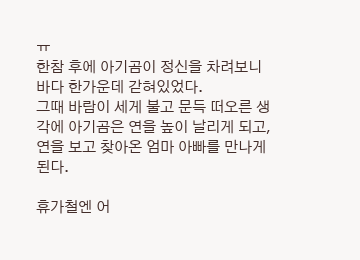ㅠ
한참 후에 아기곰이 정신을 차려보니 바다 한가운데 갇혀있었다.
그때 바람이 세게 불고 문득 떠오른 생각에 아기곰은 연을 높이 날리게 되고,
연을 보고 찾아온 엄마 아빠를 만나게 된다.

휴가철엔 어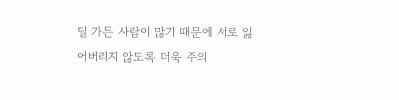딜 가든 사람이 많기 때문에 서로 잃어버리지 않도록 더욱 주의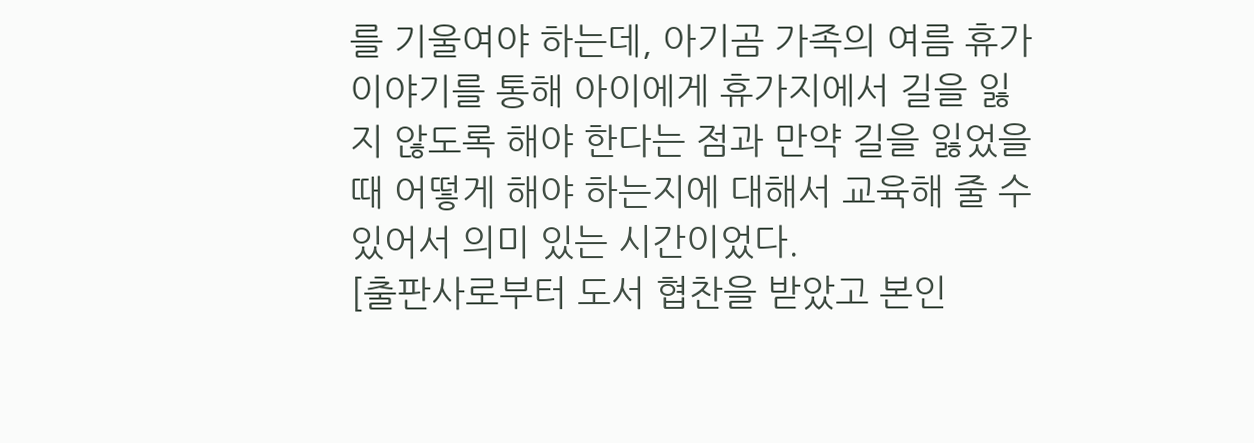를 기울여야 하는데, 아기곰 가족의 여름 휴가 이야기를 통해 아이에게 휴가지에서 길을 잃지 않도록 해야 한다는 점과 만약 길을 잃었을 때 어떻게 해야 하는지에 대해서 교육해 줄 수 있어서 의미 있는 시간이었다.
[출판사로부터 도서 협찬을 받았고 본인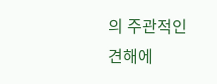의 주관적인 견해에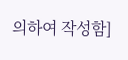의하여 작성함]